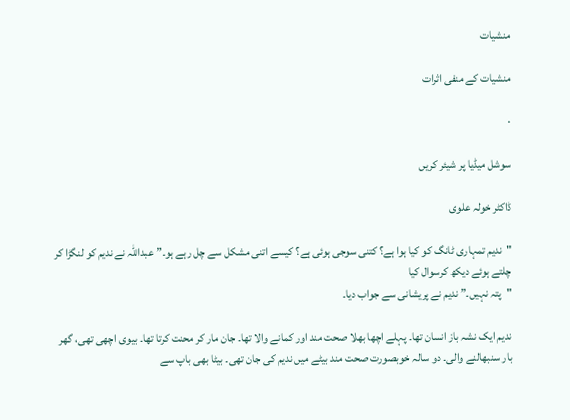منشیات

منشیات کے منفی اثرات

·

سوشل میڈیا پر شیئر کریں

ڈاکٹر خولہ علوی

"ندیم تمہاری ٹانگ کو کیا ہوا ہے؟ کتنی سوجی ہوئی ہے؟ کیسے اتنی مشکل سے چل رہے ہو۔”عبداللہ نے ندیم کو لنگڑا کر چلتے ہوئے دیکھ کرسوال کیا
"پتہ نہیں۔” ندیم نے پریشانی سے جواب دیا۔

ندیم ایک نشہ باز انسان تھا۔ پہلے اچھا بھلا صحت مند اور کمانے والا تھا۔ جان مار کر محنت کرتا تھا۔ بیوی اچھی تھی، گھر بار سنبھالنے والی۔ دو سالہ خوبصورت صحت مند بیٹے میں ندیم کی جان تھی۔ بیٹا بھی باپ سے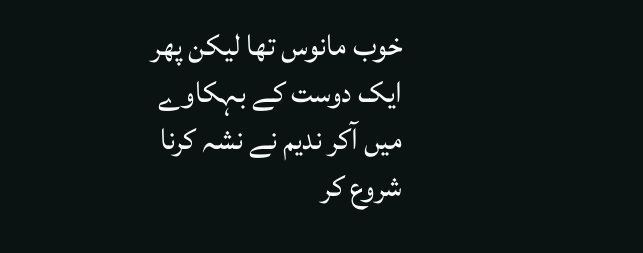خوب مانوس تھا لیکن پھر ایک دوست کے بہکاوے میں آکر ندیم نے نشہ کرنا شروع کر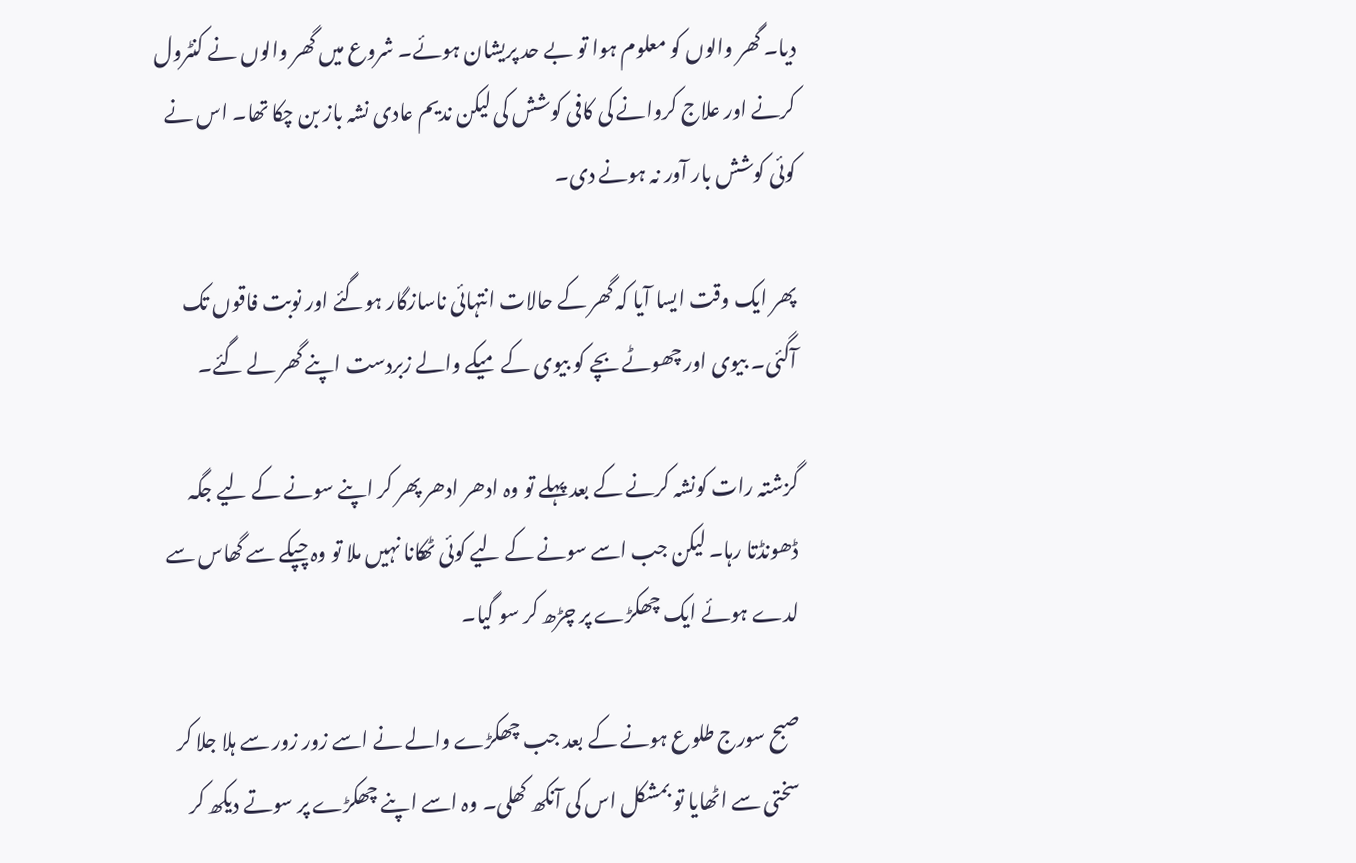دیا۔ گھر والوں کو معلوم ہوا تو بے حد پریشان ہوئے۔ شروع میں گھر والوں نے کنٹرول کرنے اور علاج کروانے کی کافی کوشش کی لیکن ندیم عادی نشہ باز بن چکا تھا۔ اس نے کوئی کوشش بار آور نہ ہونے دی۔

پھر ایک وقت ایسا آیا کہ گھر کے حالات انتہائی ناسازگار ہوگئے اور نوبت فاقوں تک آگئی۔ بیوی اور چھوٹے بچے کو بیوی کے میکے والے زبردست اپنے گھر لے گئے۔

گزشتہ رات کونشہ کرنے کے بعد پہلے تو وہ ادھر ادھر پھر کر اپنے سونے کے لیے جگہ ڈھونڈتا رہا۔ لیکن جب اسے سونے کے لیے کوئی ٹھکانا نہیں ملا تو وہ چپکے سے گھاس سے لدے ہوئے ایک چھکڑے پر چڑھ کر سو گیا۔

صبح سورج طلوع ہونے کے بعد جب چھکڑے والے نے اسے زور زور سے ہلا جلا کر سختی سے اٹھایا تو بمشکل اس کی آنکھ کھلی۔ وہ اسے اپنے چھکڑے پر سوتے دیکھ کر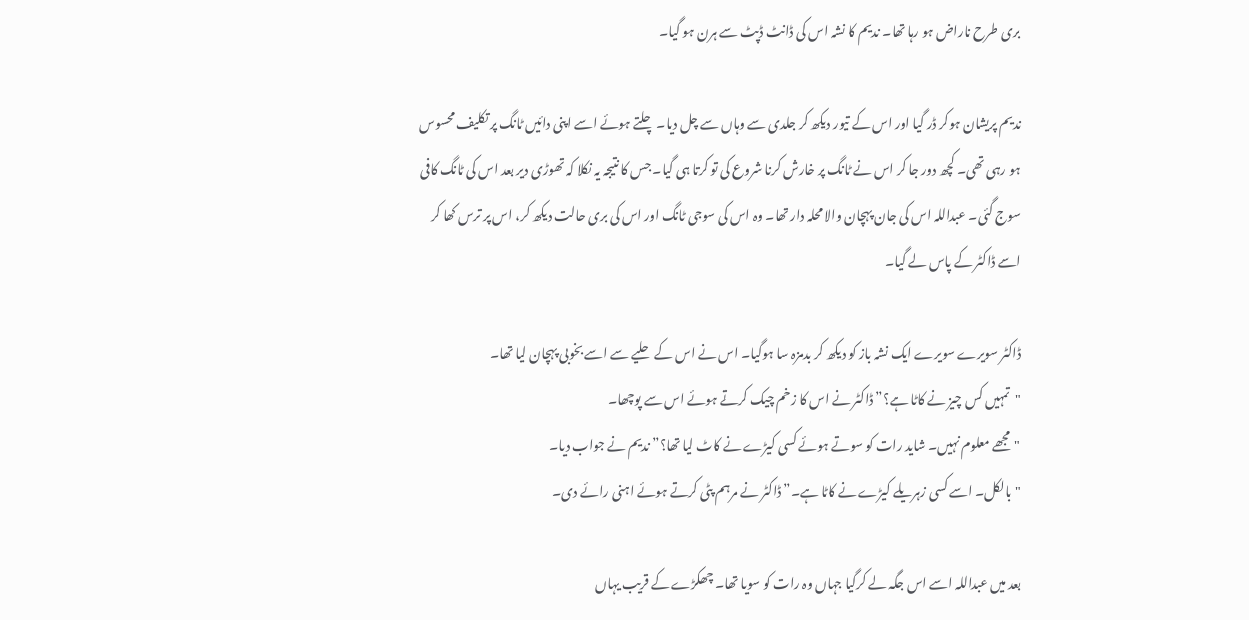بری طرح ناراض ہو رہا تھا۔ ندیم کا نشہ اس کی ڈانٹ ڈپٹ سے ہرن ہو گیا۔

ندیم پریشان ہوکر ڈر گیا اور اس کے تیور دیکھ کر جلدی سے وہاں سے چل دیا۔ چلتے ہوئے اسے اپنی دائیں ٹانگ پر تکلیف محسوس ہو رہی تھی۔ کچھ دور جا کر اس نے ٹانگ پر خارش کرنا شروع کی تو کرتا ہی گیا۔ جس کا نتیجہ یہ نکلا کہ تھوڑی دیر بعد اس کی ٹانگ کافی سوج گئی۔ عبداللہ اس کی جان پہچان والا محلہ دار تھا۔ وہ اس کی سوجی ٹانگ اور اس کی بری حالت دیکھ کر، اس پر ترس کھا کر اسے ڈاکٹر کے پاس لے گیا۔

ڈاکٹر سویرے سویرے ایک نشہ باز کو دیکھ کر بدمزہ سا ہوگیا۔ اس نے اس کے حلیے سے اسے بخوبی پہچان لیا تھا۔
"تمہیں کس چیز نے کاٹا ہے؟” ڈاکٹر نے اس کا زخم چیک کرتے ہوئے اس سے پوچھا۔
"مجھے معلوم نہیں۔ شاید رات کو سوتے ہوئے کسی کیڑے نے کاٹ لیا تھا؟” ندیم نے جواب دیا۔
"بالکل۔ اسے کسی زہریلے کیڑے نے کاٹا ہے۔”ڈاکٹر نے مرہم پٹی کرتے ہوئے اہنی رائے دی۔

بعد میں عبداللہ اسے اس جگہ لے کرگیا جہاں وہ رات کو سویا تھا۔ چھکڑے کے قریب یہاں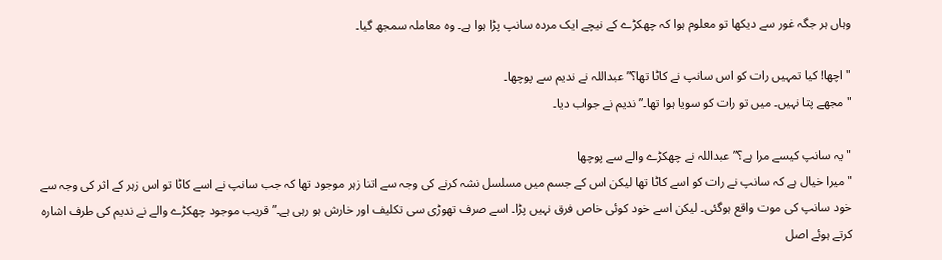وہاں ہر جگہ غور سے دیکھا تو معلوم ہوا کہ چھکڑے کے نیچے ایک مردہ سانپ پڑا ہوا ہے۔ وہ معاملہ سمجھ گیا۔

"اچھا! کیا تمہیں رات کو اس سانپ نے کاٹا تھا؟” عبداللہ نے ندیم سے پوچھا۔
"مجھے پتا نہیں۔ میں تو رات کو سویا ہوا تھا۔” ندیم نے جواب دیا۔

"یہ سانپ کیسے مرا ہے؟”عبداللہ نے چھکڑے والے سے پوچھا
"میرا خیال ہے کہ سانپ نے رات کو اسے کاٹا تھا لیکن اس کے جسم میں مسلسل نشہ کرنے کی وجہ سے اتنا زہر موجود تھا کہ جب سانپ نے اسے کاٹا تو اس زہر کے اثر کی وجہ سے خود سانپ کی موت واقع ہوگئی۔ لیکن اسے خود کوئی خاص فرق نہیں پڑا۔ اسے صرف تھوڑی سی تکلیف اور خارش ہو رہی ہے۔” قریب موجود چھکڑے والے نے ندیم کی طرف اشارہ کرتے ہوئے اصل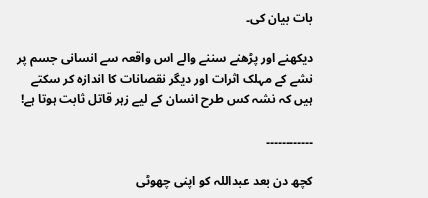بات بیان کی۔

دیکھنے اور پڑھنے سننے والے اس واقعہ سے انسانی جسم پر نشے کے مہلک اثرات اور دیگر نقصانات کا اندازہ کر سکتے ہیں کہ نشہ کس طرح انسان کے لیے زہر قاتل ثابت ہوتا ہے!

۔۔۔۔۔۔۔۔۔۔۔۔

کچھ دن بعد عبداللہ کو اپنی چھوٹی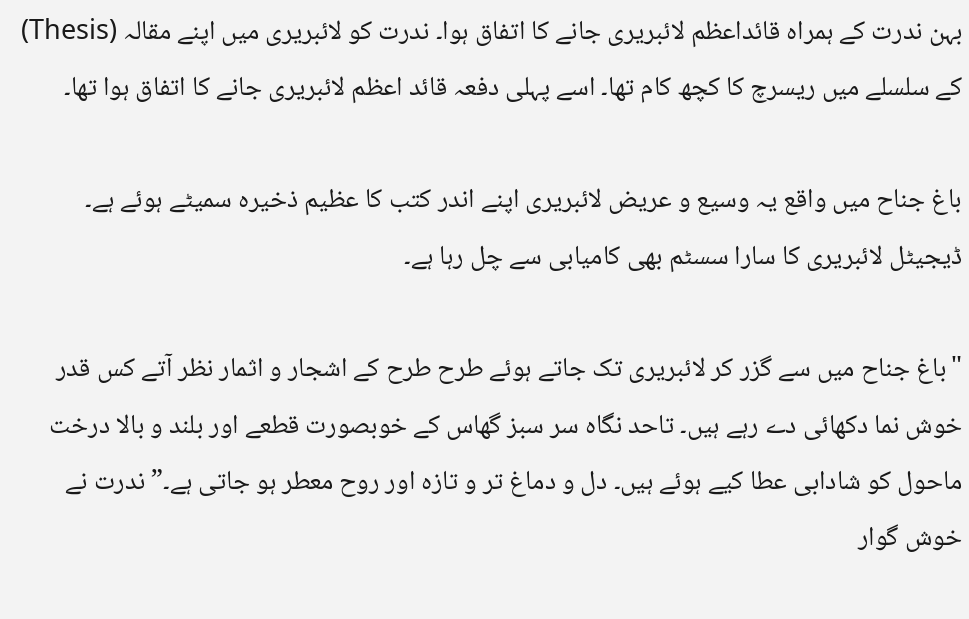بہن ندرت کے ہمراہ قائداعظم لائبریری جانے کا اتفاق ہوا۔ ندرت کو لائبریری میں اپنے مقالہ (Thesis) کے سلسلے میں ریسرچ کا کچھ کام تھا۔ اسے پہلی دفعہ قائد اعظم لائبریری جانے کا اتفاق ہوا تھا۔

باغ جناح میں واقع یہ وسیع و عریض لائبریری اپنے اندر کتب کا عظیم ذخیرہ سمیٹے ہوئے ہے۔ ڈیجیٹل لائبریری کا سارا سسٹم بھی کامیابی سے چل رہا ہے۔

"باغ جناح میں سے گزر کر لائبریری تک جاتے ہوئے طرح طرح کے اشجار و اثمار نظر آتے کس قدر خوش نما دکھائی دے رہے ہیں۔ تاحد نگاہ سر سبز گھاس کے خوبصورت قطعے اور بلند و بالا درخت ماحول کو شادابی عطا کیے ہوئے ہیں۔ دل و دماغ تر و تازہ اور روح معطر ہو جاتی ہے۔”ندرت نے خوش گوار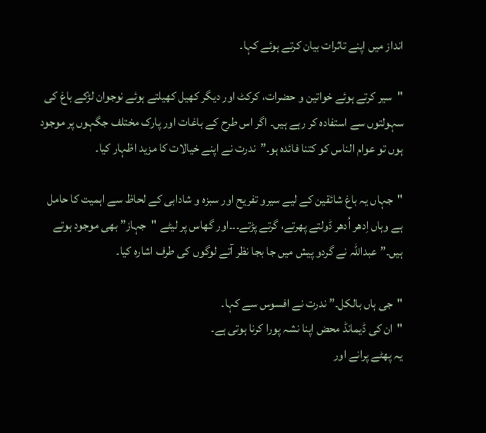انداز میں اپنے تاثرات بیان کرتے ہوئے کہا۔

"سیر کرتے ہوئے خواتین و حضرات، کرکٹ اور دیگر کھیل کھیلتے ہوئے نوجوان لڑکے باغ کی سہولتوں سے استفادہ کر رہے ہیں۔ اگر اس طرح کے باغات اور پارک مختلف جگہوں پر موجود ہوں تو عوام الناس کو کتنا فائدہ ہو۔”ندرت نے اپنے خیالات کا مزید اظہار کیا۔

"جہاں یہ باغ شائقین کے لیے سیرو تفریح اور سبزہ و شادابی کے لحاظ سے اہمیت کا حامل ہے وہاں اِدھر اُدھر ڈولتے پھرتے، گرتے پڑتے۔۔۔اور گھاس پر لیٹے "جہاز” بھی موجود ہوتے ہیں۔” عبداللہ نے گردو پیش میں جا بجا نظر آتے لوگوں کی طرف اشارہ کیا۔

"جی ہاں بالکل۔” ندرت نے افسوس سے کہا۔
"ان کی ڈیمانڈ محض اپنا نشہ پورا کرنا ہوتی ہے۔
یہ پھٹے پرانے اور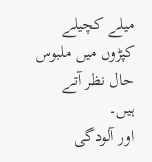میلے کچیلے کپڑوں میں ملبوس حال نظر آتے ہیں۔
اور آلودگی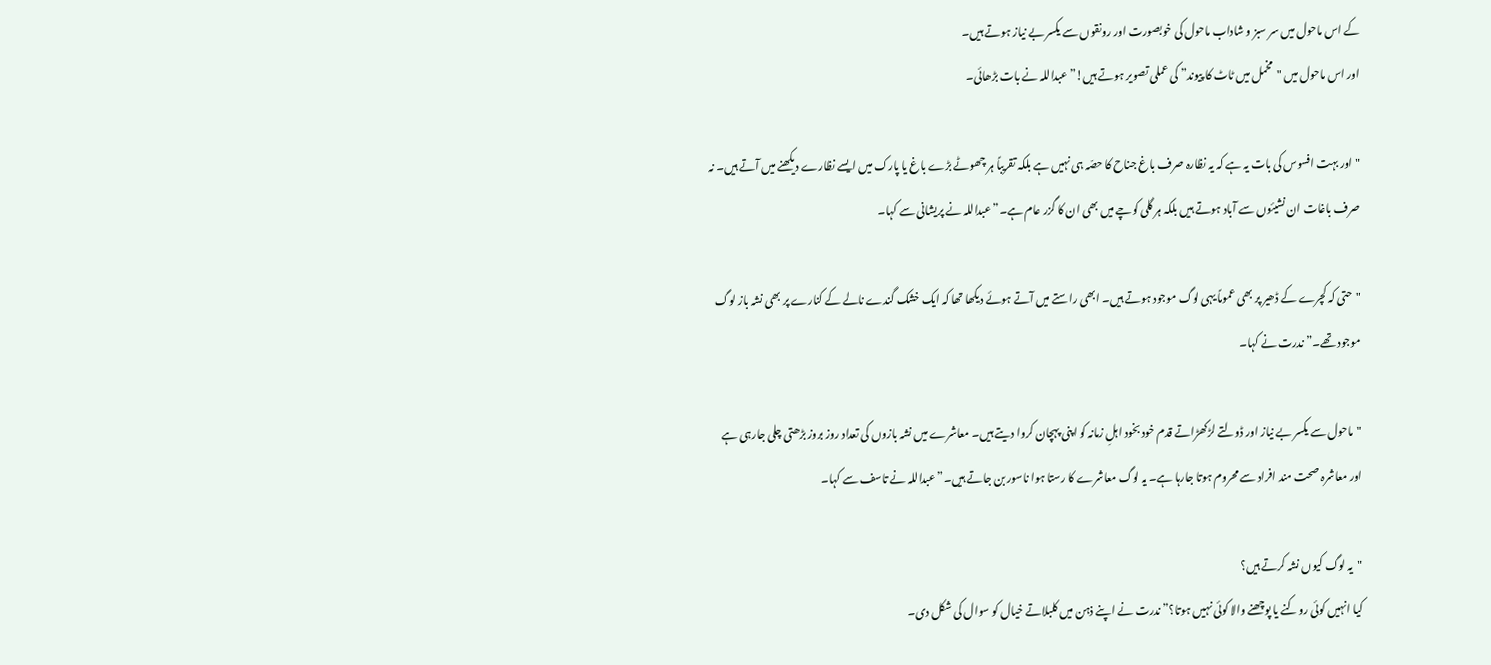کے اس ماحول میں سر سبز و شاداب ماحول کی خوبصورت اور رونقوں سے یکسر بے نیاز ہوتے ہیں۔
اور اس ماحول میں "مخمل میں ٹاٹ کا پیوند” کی عملی تصویر ہوتے ہیں!”عبداللہ نے بات بڑھائی۔

"اور بہت افسوس کی بات یہ ہے کہ یہ نظارہ صرف باغ جناح کا حصّہ ہی نہیں ہے بلکہ تقریباً ہر چھوٹے بڑے باغ یا پارک میں ایسے نظارے دیکھنے میں آتے ہیں۔ نہ صرف باغات ان نشیئوں سے آباد ہوتے ہیں بلکہ ہر گلی کوچے میں بھی ان کا گزر عام ہے۔” عبداللہ نے پریشانی سے کہا۔

"حتی کہ کچرے کے ڈھیر پر بھی عموماً یہی لوگ موجود ہوتے ہیں۔ ابھی راستے میں آتے ہوئے دیکھا تھا کہ ایک خشک گندے نالے کے کنارے پر بھی نشہ باز لوگ موجود تھے۔” ندرت نے کہا۔

"ماحول سے یکسر بے نیاز اور ڈولتے لڑکھڑاتے قدم خود بخود اہلِ زمانہ کو اپنی پہچان کروا دیتے ہیں۔ معاشرے میں نشہ بازوں کی تعداد روز بروز بڑھتی چلی جارہی ہے اور معاشرہ صحت مند افراد سے محروم ہوتا جارہا ہے۔ یہ لوگ معاشرے کا رستا ہوا ناسور بن جاتے ہیں۔”عبداللہ نے تاسف سے کہا۔

"یہ لوگ کیوں نشہ کرتے ہیں؟
کیا انہیں کوئی روکنے یا پوچھنے والا کوئی نہیں ہوتا؟”ندرت نے اپنے ذہن میں کلبلاتے خیال کو سوال کی شکل دی۔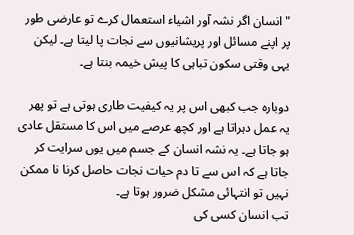"انسان اگر نشہ آور اشیاء استعمال کرے تو عارضی طور پر اپنے مسائل اور پریشانیوں سے نجات پا لیتا ہے۔ لیکن یہی وقتی سکون تباہی کا پیش خیمہ بنتا ہے۔

دوبارہ جب کبھی اس پر یہ کیفیت طاری ہوتی ہے تو پھر یہ عمل دہراتا ہے اور کچھ عرصے میں اس کا مستقل عادی ہو جاتا ہے۔ یہ نشہ انسان کے جسم میں یوں سرایت کر جاتا ہے کہ اس سے تا دم حیات نجات حاصل کرنا نا ممکن نہیں تو انتہائی مشکل ضرور ہوتا ہے۔
تب انسان کسی کی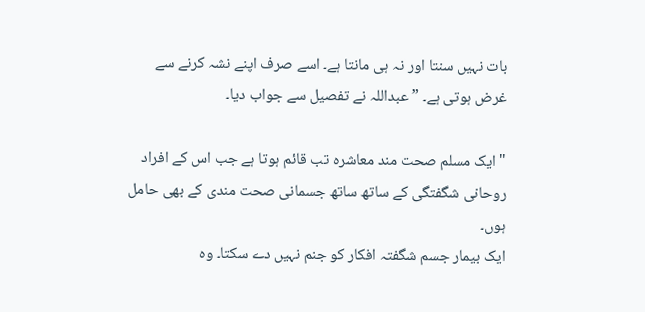بات نہیں سنتا اور نہ ہی مانتا ہے۔ اسے صرف اپنے نشہ کرنے سے غرض ہوتی ہے۔ ” عبداللہ نے تفصیل سے جواب دیا۔

"ایک مسلم صحت مند معاشرہ تب قائم ہوتا ہے جب اس کے افراد روحانی شگفتگی کے ساتھ ساتھ جسمانی صحت مندی کے بھی حامل ہوں۔
ایک بیمار جسم شگفتہ افکار کو جنم نہیں دے سکتا۔ وہ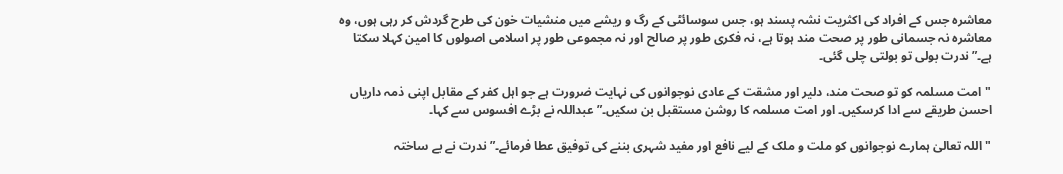معاشرہ جس کے افراد کی اکثریت نشہ پسند ہو، جس سوسائٹی کے رگ و ریشے میں منشیات خون کی طرح گردش کر رہی ہوں، وہ معاشرہ نہ جسمانی طور پر صحت مند ہوتا ہے، نہ فکری طور پر صالح اور نہ مجموعی طور پر اسلامی اصولوں کا امین کہلا سکتا ہے۔” ندرت بولی تو بولتی چلی گئی۔

"امت مسلمہ کو تو صحت مند، دلیر اور مشقت کے عادی نوجوانوں کی نہایت ضرورت ہے جو اہل کفر کے مقابل اپنی ذمہ داریاں احسن طریقے سے ادا کرسکیں۔ اور امت مسلمہ کا روشن مستقبل بن سکیں۔” عبداللہ نے بڑے افسوس سے کہا۔

"اللہ تعالیٰ ہمارے نوجوانوں کو ملت و ملک کے لیے نافع اور مفید شہری بننے کی توفیق عطا فرمائے۔” ندرت نے بے ساختہ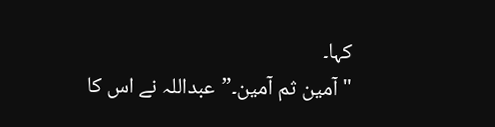کہا۔
"آمین ثم آمین۔”عبداللہ نے اس کا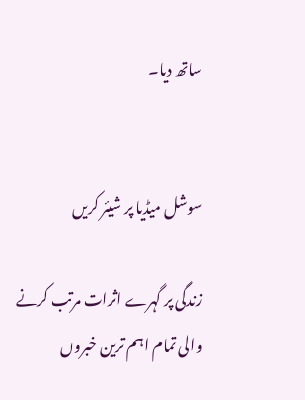ساتھ دیا۔


سوشل میڈیا پر شیئر کریں

زندگی پر گہرے اثرات مرتب کرنے والی تمام اہم ترین خبروں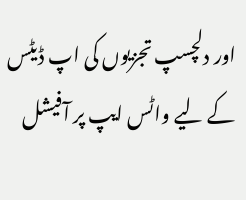اور دلچسپ تجزیوں کی اپ ڈیٹس کے لیے واٹس ایپ پر آفیشل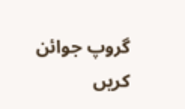گروپ جوائن کریں